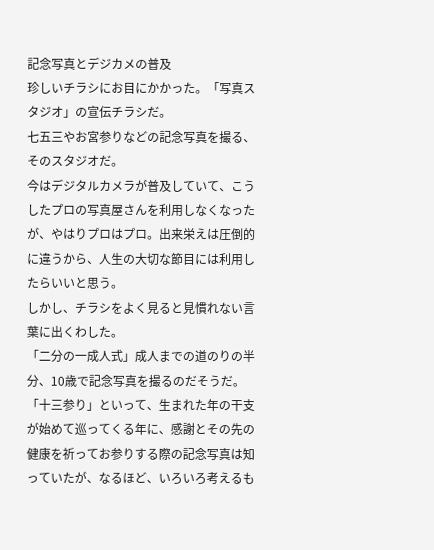記念写真とデジカメの普及
珍しいチラシにお目にかかった。「写真スタジオ」の宣伝チラシだ。
七五三やお宮参りなどの記念写真を撮る、そのスタジオだ。
今はデジタルカメラが普及していて、こうしたプロの写真屋さんを利用しなくなったが、やはりプロはプロ。出来栄えは圧倒的に違うから、人生の大切な節目には利用したらいいと思う。
しかし、チラシをよく見ると見慣れない言葉に出くわした。
「二分の一成人式」成人までの道のりの半分、10歳で記念写真を撮るのだそうだ。
「十三参り」といって、生まれた年の干支が始めて巡ってくる年に、感謝とその先の健康を祈ってお参りする際の記念写真は知っていたが、なるほど、いろいろ考えるも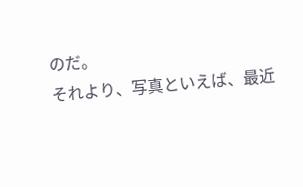のだ。
それより、写真といえば、最近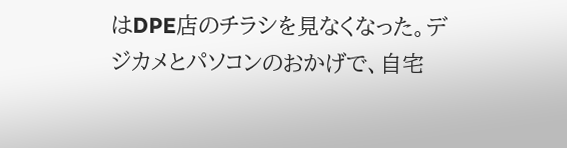はDPE店のチラシを見なくなった。デジカメとパソコンのおかげで、自宅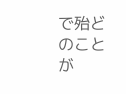で殆どのことが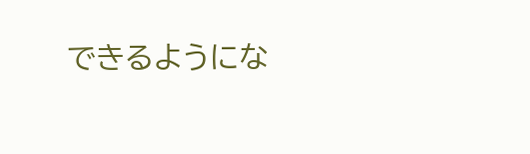できるようにな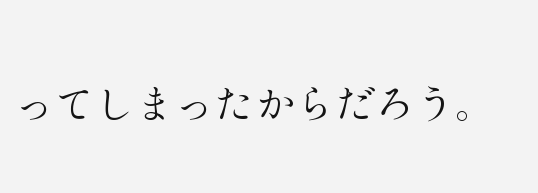ってしまったからだろう。